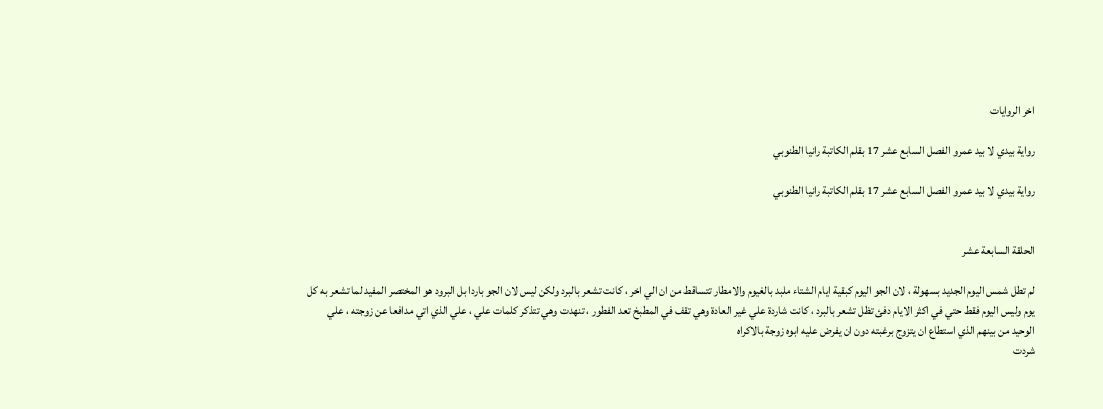اخر الروايات

رواية بيدي لا بيد عمرو الفصل السابع عشر 17 بقلم الكاتبة رانيا الطنوبي

رواية بيدي لا بيد عمرو الفصل السابع عشر 17 بقلم الكاتبة رانيا الطنوبي


الحلقة السابعة عشر

لم تطل شمس اليوم الجديد بسهولة ، لان الجو اليوم كبقية ايام الشتاء ملبد بالغيوم والامطار تتساقط من ان الي اخر ، كانت تشعر بالبرد ولكن ليس لان الجو باردا بل البرود هو المختصر المفيد لما تشعر به كل يوم وليس اليوم فقط حتي في اكثر الايام دفئ تظل تشعر بالبرد ، كانت شاردة علي غير العادة وهي تقف في المطبخ تعد الفطور ، تنهدت وهي تتذكر كلمات علي ، علي الذي اتي مدافعا عن زوجته ، علي الوحيد من بينهم الذي استطاع ان يتزوج برغبته دون ان يفرض عليه ابوه زوجة بالاكراه
شردت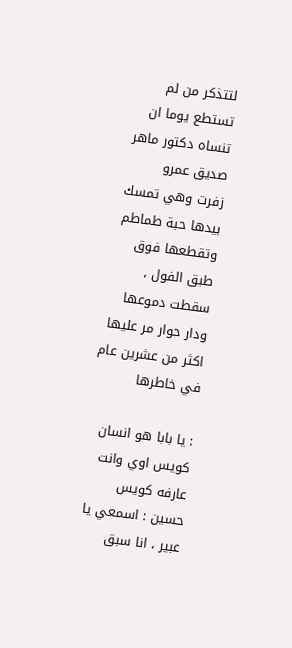لتتذكر من لم تستطع يوما ان تنساه دكتور ماهر صديق عمرو
زفرت وهي تمسك بيدها حبة طماطم وتقطعها فوق طبق الفول ، سقطت دموعها ودار حوار مر عليها اكثر من عشرين عام في خاطرها

: يا بابا هو انسان كويس اوي وانت عارفه كويس
حسين : اسمعي يا عبير ، انا سبق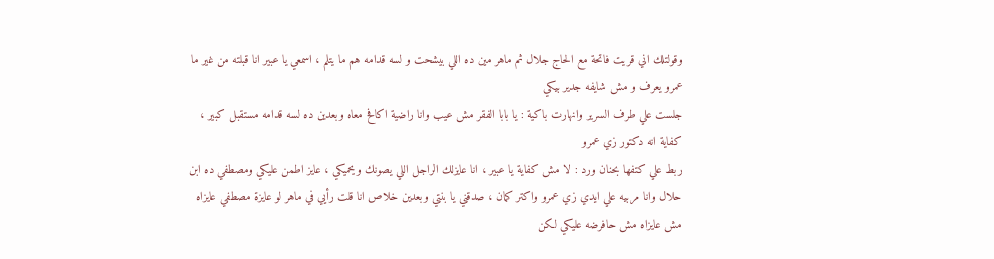وقولتلك اني قريت فاتحة مع الحاج جلال ثم ماهر مين ده اللي بيشحت و لسه قدامه هم ما يتلم ، اسمعي يا عبير انا قبلته من غير ما عمرو يعرف و مش شايفه جدير بيكي
جلست علي طرف السرير وانهارت باكية : يا بابا الفقر مش عيب وانا راضية اكافح معاه وبعدين ده لسه قدامه مستقبل كبير ، كفاية انه دكتور زي عمرو
ربط علي كتفها بحنان ورد : لا مش كفاية يا عبير ، انا عايزلك الراجل اللي يصونك ويحميكي ، عايز اطمن عليكي ومصطفي ده ابن حلال وانا مربيه علي ايدي زي عمرو واكتر كمان ، صدقني يا بنتي وبعدين خلاص انا قلت رأيي في ماهر لو عايزة مصطفي عايزاه مش عايزاه مش حافرضه عليكي لكن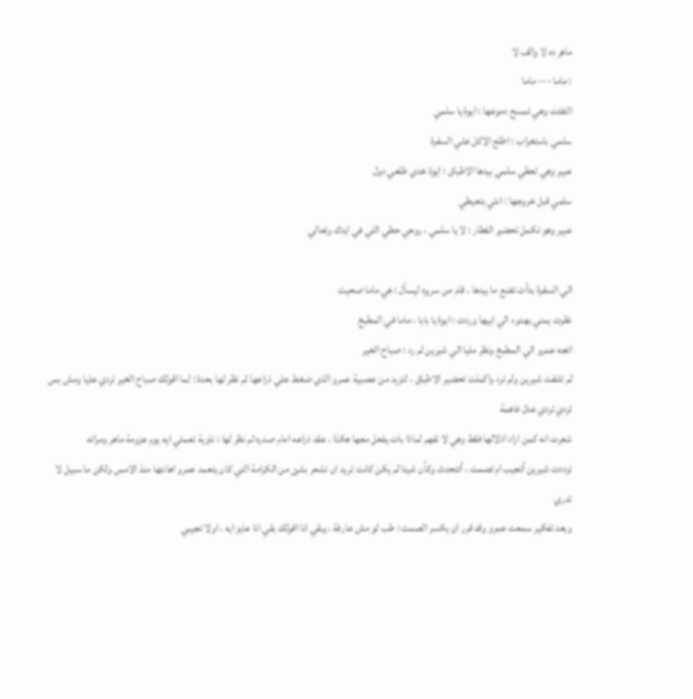ماهر ده لا والف لا
: ماما --- ماما
التفتت وهي تمسح دموعها : ايوة يا سلمي
سلمي باستغراب : اطلع الاكل علي السفرة
عبير وهي تعطي سلمي بيدها الاطباق : ايوة خدي طلعي دول
سلمي قبل خروجها : انتي بتعيطي
عبير وهو تكمل تحضير الفطار : لا يا سلمي ، روحي حطي اللي في ايدك وتعالي

الي السفرة بدأت تضع ما بيدها ، قام من سريره ليسأل : هي ماما صحيت
نظرت يمني بهدوء الي ابيها وردت : ايوة يا بابا ، ماما في المطبخ
اتجه عمرو الي المطبخ ونظر مليا الي شيرين ثم رد : صباح الخير
لم تلتفت شيرين ولم ترد واكملت تحضير الاطباق ، لتزيد من عصبية عمرو الذي ضغط علي ذراعها ثم نظر لها بحدة : لما اقولك صباح الخير تردي عليا ومش بس تردي تردي عدل فاهمة
شعرت انه كمن اراد اذلالها فقط وهي لا تفهم لماذا بات يفعل معها هكذا ، عقد ذراعه امام صدره ثم نظر لها : ناوية تعملي ايه يوم عزومة ماهر ومراته
ترددت شيرين أتجيب ام تصمت ، أتتحدث وكأن شيئا لم يكن كانت تريد ان تشعر بشئ من الكرامة التي كان يتعمد عمرو اهانتها منذ الامس ولكن ما سبيل لا تدري
وبعد تفكير سمعت عمرو وقد قرر ان يكسر الصمت : طب لو مش عارفة ، يبقي انا اقولك بقي انا عايز ايه ، اولا تجيبي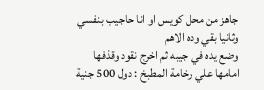جاهز من محل كويس او انا حاجيب بنفسي وثانيا بقي وده الاهم
وضع يده في جيبه ثم اخرج نقود وقذفها امامها علي رخامة المطبخ : دول 500 جنية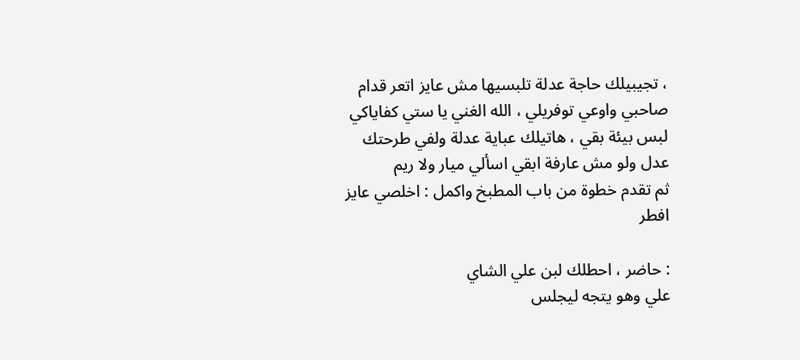، تجيبيلك حاجة عدلة تلبسيها مش عايز اتعر قدام صاحبي واوعي توفريلي ، الله الغني يا ستي كفاياكي لبس بيئة بقي ، هاتيلك عباية عدلة ولفي طرحتك عدل ولو مش عارفة ابقي اسألي ميار ولا ريم
ثم تقدم خطوة من باب المطبخ واكمل : اخلصي عايز افطر

: حاضر ، احطلك لبن علي الشاي
علي وهو يتجه ليجلس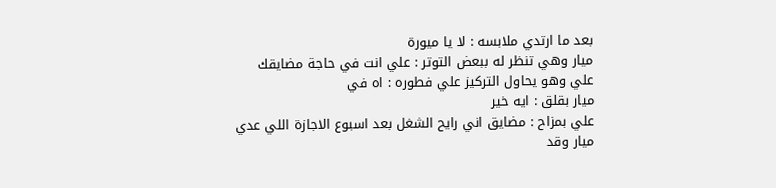بعد ما ارتدي ملابسه : لا يا ميورة
ميار وهي تنظر له ببعض التوتر : علي انت في حاجة مضايقك
علي وهو يحاول التركيز علي فطوره : اه في
ميار بقلق : ايه خير
علي بمزاح : مضايق اني رايح الشغل بعد اسبوع الاجازة اللي عدي
ميار وقد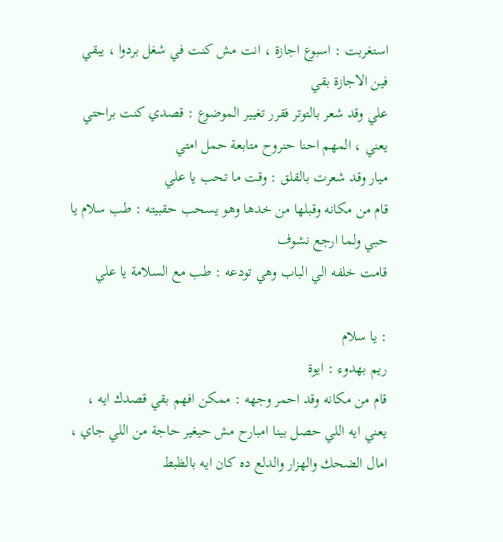استغربت : اسبوع اجازة ، انت مش كنت في شغل بردوا ، يبقي فين الاجازة بقي
علي وقد شعر بالتوتر فقرر تغيير الموضوع : قصدي كنت براحتي يعني ، المهم احنا حنروح متابعة حمل امتي
ميار وقد شعرت بالقلق : وقت ما تحب يا علي
قام من مكانه وقبلها من خدها وهو يسحب حقبيته : طب سلام يا حبي ولما ارجع نشوف
قامت خلفه الي الباب وهي تودعه : طب مع السلامة يا علي

: يا سلام
ريم بهدوء : ايوة
قام من مكانه وقد احمر وجهه : ممكن افهم بقي قصدك ايه ، يعني ايه اللي حصل بينا امبارح مش حيغير حاجة من اللي جاي ، امال الضحك والهزار والدلع ده كان ايه بالظبط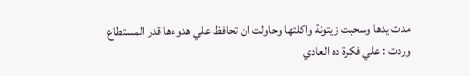مدت يدها وسحبت زيتونة واكلتها وحاولت ان تحافظ علي هدوءها قدر المستطاع وردت : علي فكرة ده العادي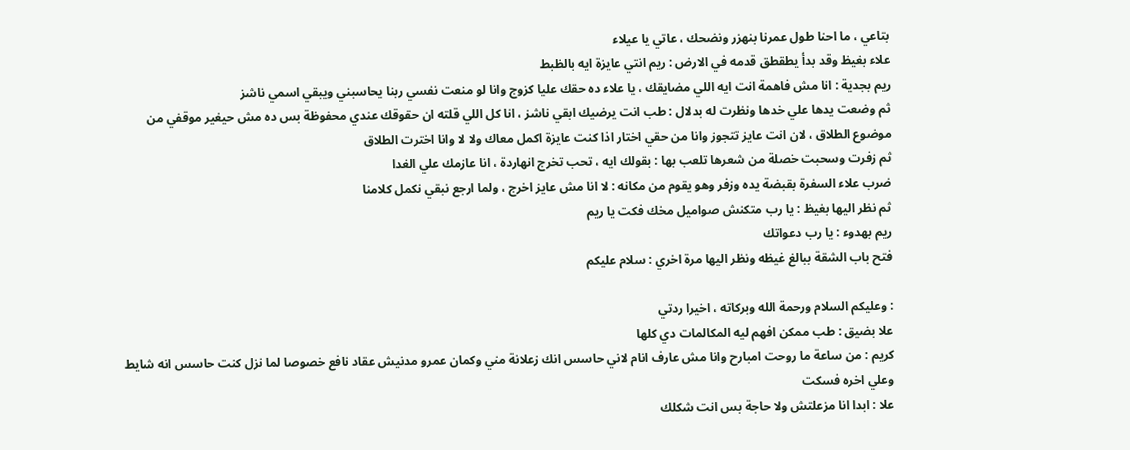بتاعي ، ما احنا طول عمرنا بنهزر ونضحك ، عاتي يا عيلاء
علاء بغيظ وقد بدأ يطقطق قدمه في الارض : ريم انتي عايزة ايه بالظبط
ريم بجدية : انا مش فاهمة انت ايه اللي مضايقك ، يا علاء ده حقك عليا كزوج وانا لو منعت نفسي ربنا يحاسبني ويبقي اسمي ناشز
ثم وضعت يدها علي خدها ونظرت له بدلال : طب انت يرضيك ابقي ناشز ، انا كل اللي قلته ان حقوقك عندي محفوظة بس ده مش حيغير موقفي من موضوع الطلاق ، لان انت عايز تتجوز وانا من حقي اختار اذا كنت عايزة اكمل معاك ولا لا وانا اخترت الطلاق
ثم زفرت وسحبت خصلة من شعرها تلعب بها : بقولك ايه ، تحب تخرج انهاردة ، انا عازمك علي الغدا
ضرب علاء السفرة بقبضة يده وزفر وهو يقوم من مكانه : لا انا مش عايز اخرج ، ولما ارجع نبقي نكمل كلامنا
ثم نظر اليها بغيظ : يا رب متكنش صواميل مخك فكت يا ريم
ريم بهدوء : يا رب دعواتك
فتح باب الشقة ببالغ غيظه ونظر اليها مرة اخري : سلام عليكم

: وعليكم السلام ورحمة الله وبركاته ، اخيرا ردتي
علا بضيق : طب ممكن افهم ليه المكالمات دي كلها
كريم : من ساعة ما روحت امبارح وانا مش عارف انام لاني حاسس انك زعلانة مني وكمان عمرو مدنيش عقاد نافع خصوصا لما نزل كنت حاسس انه شايط وعلي اخره فسكت
علا : ابدا انا مزعلتش ولا حاجة بس انت شكلك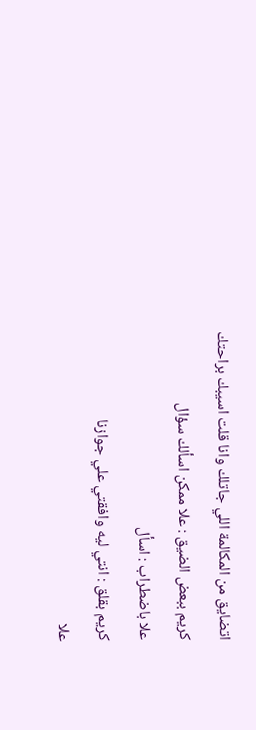اتضايق من المكالمة اللي جاتلك وانا قلت اسيبك براحتك
كريم ببعض الضيق : علا ممكن اسألك سؤال
علا باضطراب : اسأل
كريم بقلق : انتي ليه وافقتي علي جوازنا
علا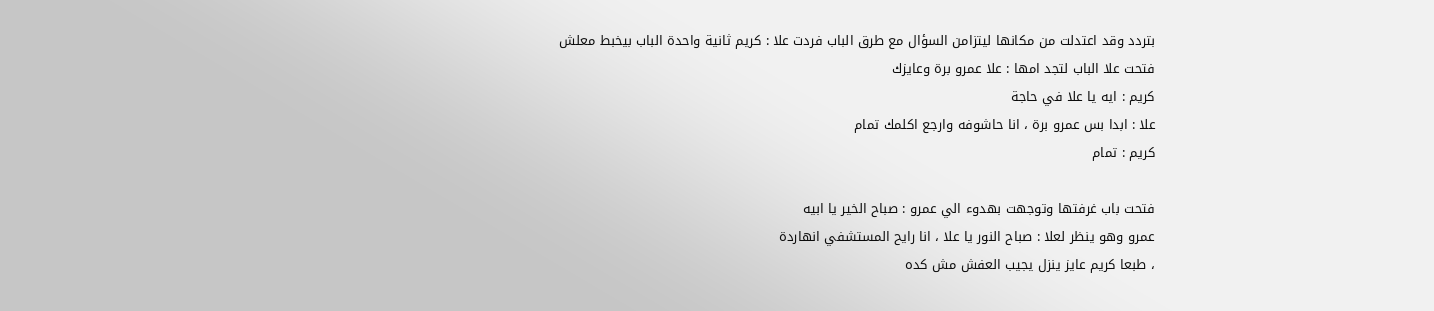بتردد وقد اعتدلت من مكانها ليتزامن السؤال مع طرق الباب فردت علا : كريم ثانية واحدة الباب بيخبط معلش
فتحت علا الباب لتجد امها : علا عمرو برة وعايزك
كريم : ايه يا علا في حاجة
علا : ابدا بس عمرو برة ، انا حاشوفه وارجع اكلمك تمام
كريم : تمام

فتحت باب غرفتها وتوجهت بهدوء الي عمرو : صباح الخير يا ابيه
عمرو وهو ينظر لعلا : صباح النور يا علا ، انا رايح المستشفي انهاردة
، طبعا كريم عايز ينزل يجيب العفش مش كده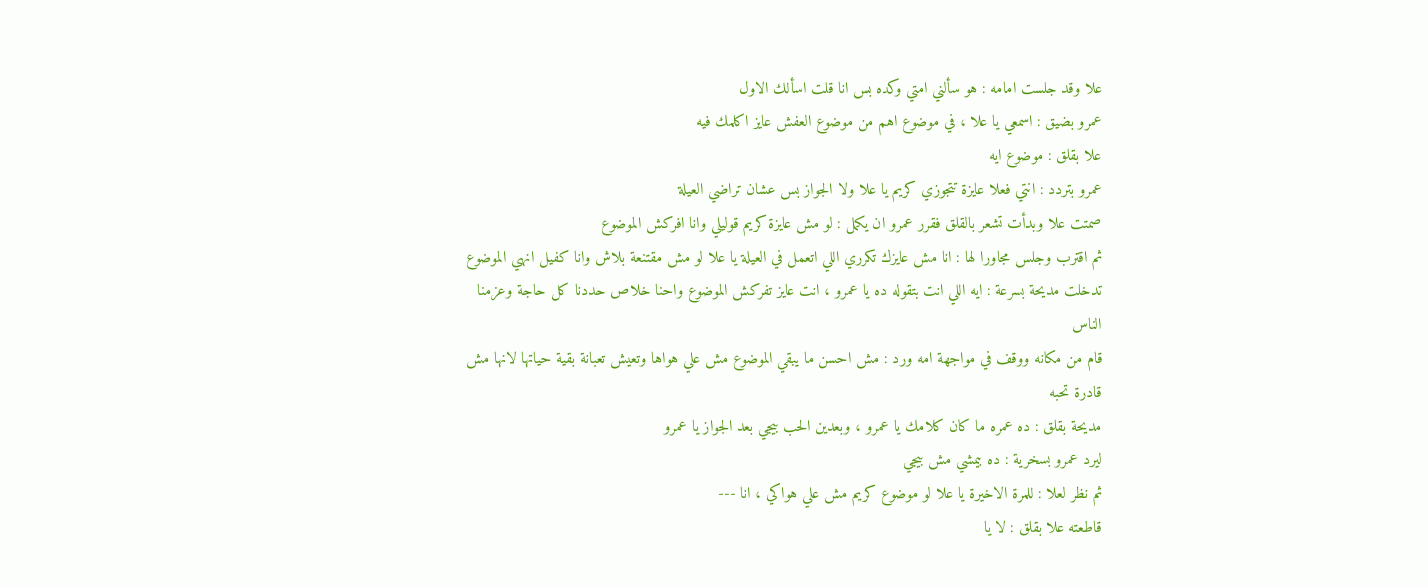علا وقد جلست امامه : هو سألني امتي وكده بس انا قلت اسألك الاول
عمرو بضيق : اسمعي يا علا ، في موضوع اهم من موضوع العفش عايز اكلمك فيه
علا بقلق : موضوع ايه
عمرو بتردد : انتي فعلا عايزة تتجوزي كريم يا علا ولا الجواز بس عشان تراضي العيلة
صمتت علا وبدأت تشعر بالقلق فقرر عمرو ان يكمل : لو مش عايزة كريم قوليلي وانا افركش الموضوع
ثم اقترب وجلس مجاورا لها : انا مش عايزك تكرري اللي اتعمل في العيلة يا علا لو مش مقتنعة بلاش وانا كفيل انهي الموضوع
تدخلت مديحة بسرعة : ايه اللي انت بتقوله ده يا عمرو ، انت عايز تفركش الموضوع واحنا خلاص حددنا كل حاجة وعزمنا الناس
قام من مكانه ووقف في مواجهة امه ورد : مش احسن ما يبقي الموضوع مش علي هواها وتعيش تعبانة بقية حياتها لانها مش قادرة تحبه
مديحة بقلق : ده عمره ما كان كلامك يا عمرو ، وبعدين الحب بيجي بعد الجواز يا عمرو
ليرد عمرو بسخرية : ده بيمشي مش بيجي
ثم نظر لعلا : للمرة الاخيرة يا علا لو موضوع كريم مش علي هواكي ، انا ---
قاطعته علا بقلق : لا يا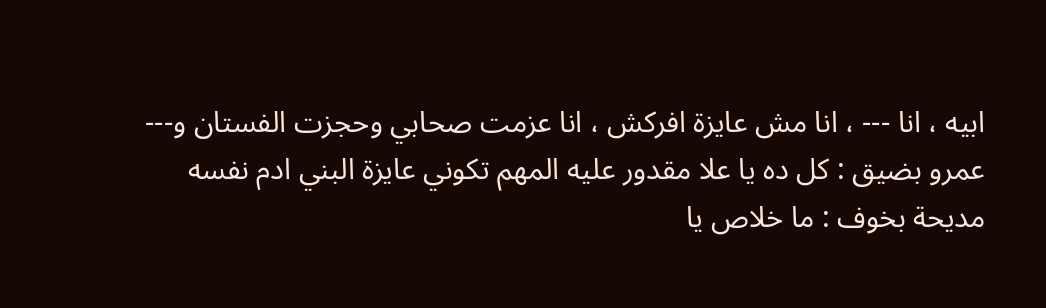ابيه ، انا --- ، انا مش عايزة افركش ، انا عزمت صحابي وحجزت الفستان و---
عمرو بضيق : كل ده يا علا مقدور عليه المهم تكوني عايزة البني ادم نفسه
مديحة بخوف : ما خلاص يا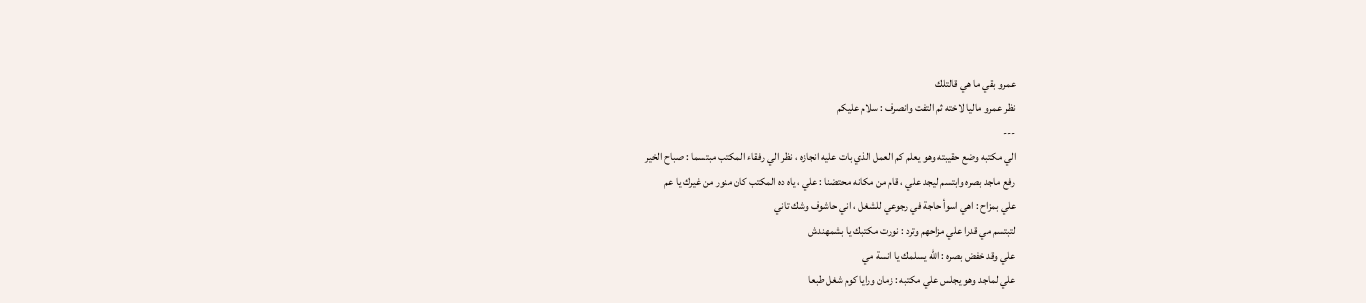عمرو بقي ما هي قالتلك
نظر عمرو ماليا لاخته ثم التفت وانصرف : سلام عليكم
---
الي مكتبه وضع حقيبته وهو يعلم كم العمل الذي بات عليه انجازه ، نظر الي رفقاء المكتب مبتسما : صباح الخير
رفع ماجد بصره وابتسم ليجد علي ، قام من مكانه محتضنا : علي ، ياه ده المكتب كان منور من غيرك يا عم
علي بمزاح : اهي اسوأ حاجة في رجوعي للشغل ، اني حاشوف وشك تاني
لتبتسم مي قدرا علي مزاحهم وترد : نورت مكتبك يا بشمهندش
علي وقد خفض بصره : الله يسلمك يا انسة مي
علي لماجد وهو يجلس علي مكتبه : زمان ورايا كوم شغل طبعا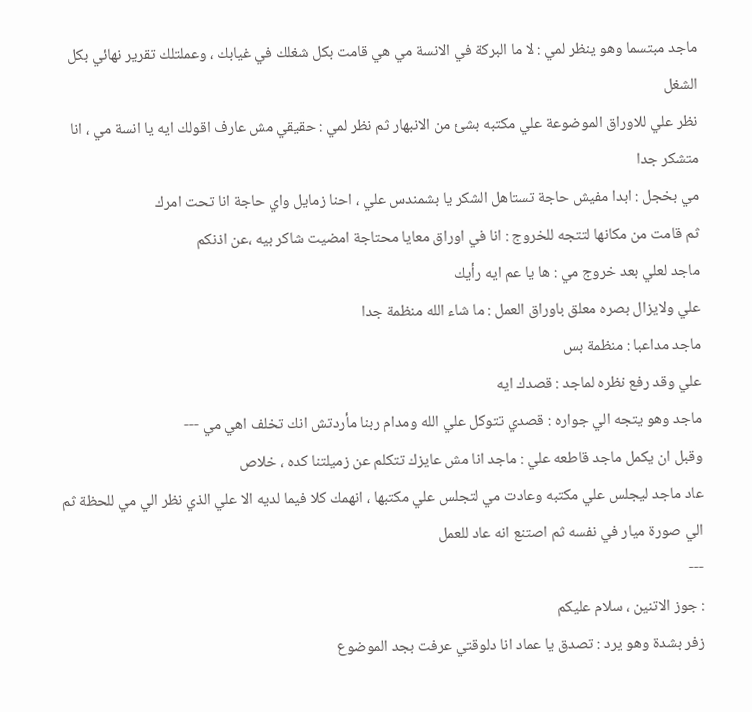ماجد مبتسما وهو ينظر لمي : لا ما البركة في الانسة مي هي قامت بكل شغلك في غيابك ، وعملتلك تقرير نهائي بكل الشغل
نظر علي للاوراق الموضوعة علي مكتبه بشئ من الانبهار ثم نظر لمي : حقيقي مش عارف اقولك ايه يا انسة مي ، انا متشكر جدا
مي بخجل : ابدا مفيش حاجة تستاهل الشكر يا بشمندس علي ، احنا زمايل واي حاجة انا تحت امرك
ثم قامت من مكانها لتتجه للخروج : انا في اوراق معايا محتاجة امضيت شاكر بيه ،عن اذنكم
ماجد لعلي بعد خروج مي : ها يا عم ايه رأيك
علي ولايزال بصره معلق باوراق العمل : ما شاء الله منظمة جدا
ماجد مداعبا : منظمة بس
علي وقد رفع نظره لماجد : قصدك ايه
ماجد وهو يتجه الي جواره : قصدي تتوكل علي الله ومدام ربنا مأردتش انك تخلف اهي مي ---
وقبل ان يكمل ماجد قاطعه علي : ماجد انا مش عايزك تتكلم عن زميلتنا كده ، خلاص
عاد ماجد ليجلس علي مكتبه وعادت مي لتجلس علي مكتبها ، انهمك كلا فيما لديه الا علي الذي نظر الي مي للحظة ثم الي صورة ميار في نفسه ثم اصتنع انه عاد للعمل
---
: جوز الاتنين ، سلام عليكم
زفر بشدة وهو يرد : تصدق يا عماد انا دلوقتي عرفت بجد الموضوع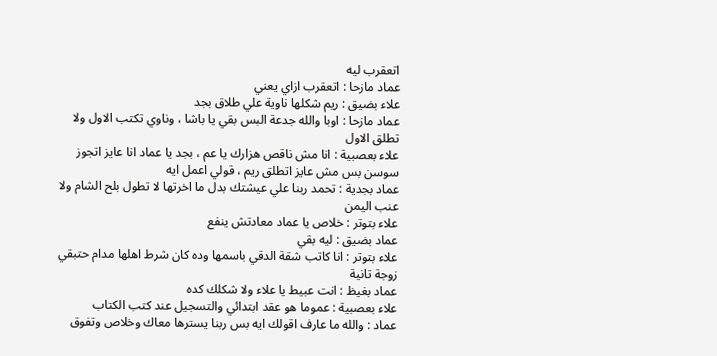اتعقرب ليه
عماد مازحا : اتعقرب ازاي يعني
علاء بضيق : ريم شكلها ناوية علي طلاق بجد
عماد مازحا : اوبا والله جدعة البس بقي يا باشا ، وناوي تكتب الاول ولا تطلق الاول
علاء بعصبية : انا مش ناقص هزارك يا عم ، بجد يا عماد انا عايز اتجوز سوسن بس مش عايز اتطلق ريم ، قولي اعمل ايه
عماد بجدية : تحمد ربنا علي عيشتك بدل ما اخرتها لا تطول بلح الشام ولا عنب اليمن
علاء بتوتر : خلاص يا عماد معادتش ينفع
عماد بضيق : ليه بقي
علاء بتوتر : انا كاتب شقة الدقي باسمها وده كان شرط اهلها مدام حتبقي زوجة تانية
عماد بغيظ : انت عبيط يا علاء ولا شكلك كده
علاء بعصبية : عموما هو عقد ابتدائي والتسجيل عند كتب الكتاب
عماد : والله ما عارف اقولك ايه بس ربنا يسترها معاك وخلاص وتفوق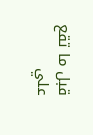قبل ما تقع علي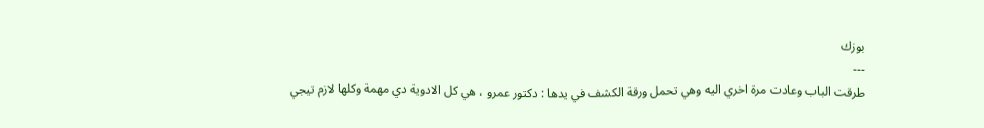بوزك
---
طرقت الباب وعادت مرة اخري اليه وهي تحمل ورقة الكشف في يدها : دكتور عمرو ، هي كل الادوية دي مهمة وكلها لازم تيجي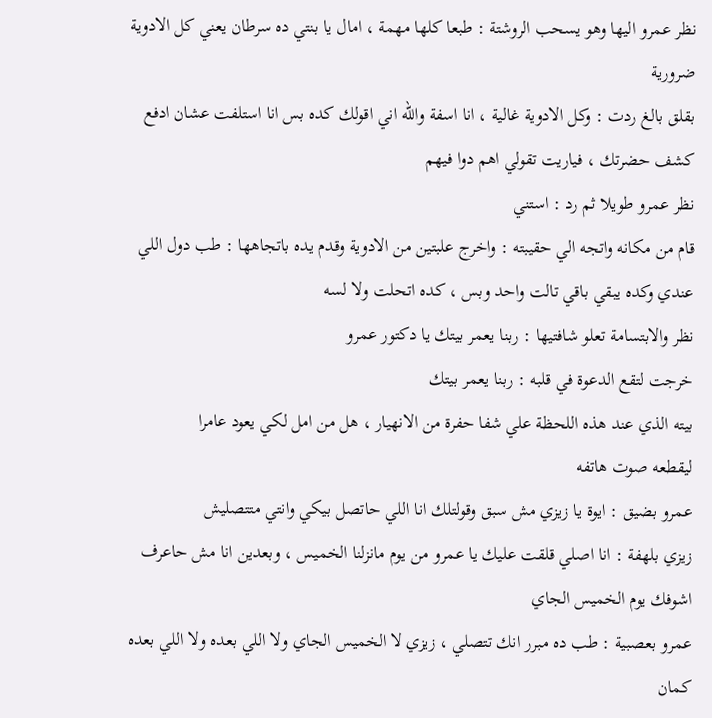نظر عمرو اليها وهو يسحب الروشتة : طبعا كلها مهمة ، امال يا بنتي ده سرطان يعني كل الادوية ضرورية
بقلق بالغ ردت : وكل الادوية غالية ، انا اسفة والله اني اقولك كده بس انا استلفت عشان ادفع كشف حضرتك ، فياريت تقولي اهم دوا فيهم
نظر عمرو طويلا ثم رد : استني
قام من مكانه واتجه الي حقيبته : واخرج علبتين من الادوية وقدم يده باتجاهها : طب دول اللي عندي وكده يبقي باقي تالت واحد وبس ، كده اتحلت ولا لسه
نظر والابتسامة تعلو شافتيها : ربنا يعمر بيتك يا دكتور عمرو
خرجت لتقع الدعوة في قلبه : ربنا يعمر بيتك
بيته الذي عند هذه اللحظة علي شفا حفرة من الانهيار ، هل من امل لكي يعود عامرا
ليقطعه صوت هاتفه
عمرو بضيق : ايوة يا زيزي مش سبق وقولتلك انا اللي حاتصل بيكي وانتي متتصليش
زيزي بلهفة : انا اصلي قلقت عليك يا عمرو من يوم مانزلنا الخميس ، وبعدين انا مش حاعرف اشوفك يوم الخميس الجاي
عمرو بعصبية : طب ده مبرر انك تتصلي ، زيزي لا الخميس الجاي ولا اللي بعده ولا اللي بعده كمان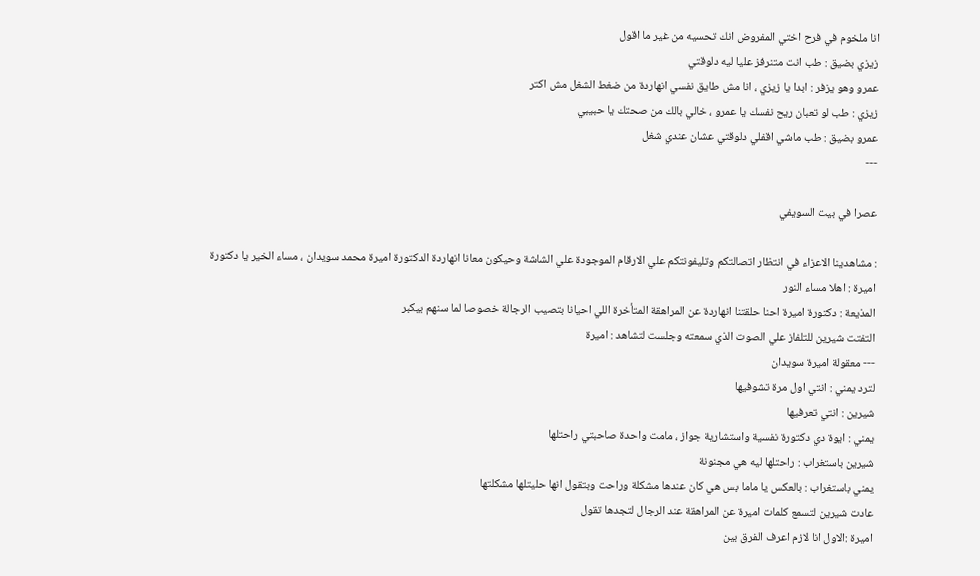انا ملخوم في فرح اختي المفروض انك تحسيه من غير ما اقول
زيزي بضيق : طب انت متنرفز عليا ليه دلوقتي
عمرو وهو يزفر : ابدا يا زيزي ، انا مش طايق نفسي انهاردة من ضغط الشغل مش اكتر
زيزي : طب لو تعبان ريح نفسك يا عمرو ، خالي بالك من صحتك يا حبيبي
عمرو بضيق : طب ماشي اقفلي دلوقتي عشان عندي شغل
---

عصرا في بيت السويفي

: مشاهدينا الاعزاء في انتظار اتصالتكم وتليفونتكم علي الارقام الموجودة علي الشاشة وحيكون معانا انهاردة الدكتورة اميرة محمد سويدان ، مساء الخير يا دكتورة
اميرة : اهلا مساء النور
المذيعة : دكتورة اميرة احنا حلقتنا انهاردة عن المراهقة المتأخرة اللي احيانا بتصيب الرجالة خصوصا لما سنهم بيكبر
التفتت شيرين للتلفاز علي الصوت الذي سمعته وجلست لتشاهد : اميرة
--- معقولة اميرة سويدان
لترد يمني : انتي اول مرة تشوفيها
شيرين : انتي تعرفيها
يمني : ايوة دي دكتورة نفسية واستشارية جواز ، مامت واحدة صاحبتي راحتلها
شيرين باستغراب : راحتلها ليه هي مجنونة
يمني باستغراب : بالعكس يا ماما بس هي كان عندها مشكلة وراحت وبتقول انها حليتلها مشكلتها
عادت شيرين لتسمع كلمات اميرة عن المراهقة عند الرجال لتجدها تقول
اميرة :الاول انا لازم اعرف الفرق بين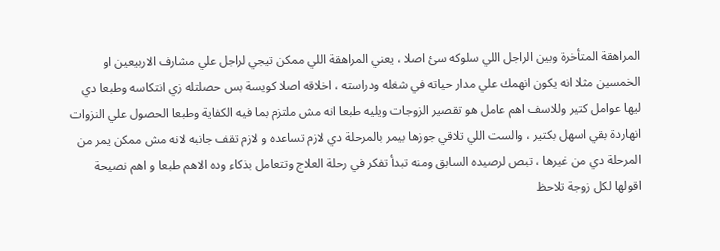المراهقة المتأخرة وبين الراجل اللي سلوكه سئ اصلا ، يعني المراهقة اللي ممكن تيجي لراجل علي مشارف الاربيعين او الخمسين مثلا انه يكون انهمك علي مدار حياته في شغله ودراسته ، اخلاقه اصلا كويسة بس حصلتله زي انتكاسه وطبعا دي ليها عوامل كتير وللاسف اهم عامل هو تقصير الزوجات ويليه طبعا انه مش ملتزم بما فيه الكفاية وطبعا الحصول علي النزوات انهاردة بقي اسهل بكتير ، والست اللي تلاقي جوزها بيمر بالمرحلة دي لازم تساعده و لازم تقف جانبه لانه مش ممكن يمر من المرحلة دي من غيرها ، تبص لرصيده السابق ومنه تبدأ تفكر في رحلة العلاج وتتعامل بذكاء وده الاهم طبعا و اهم نصيحة اقولها لكل زوجة تلاحظ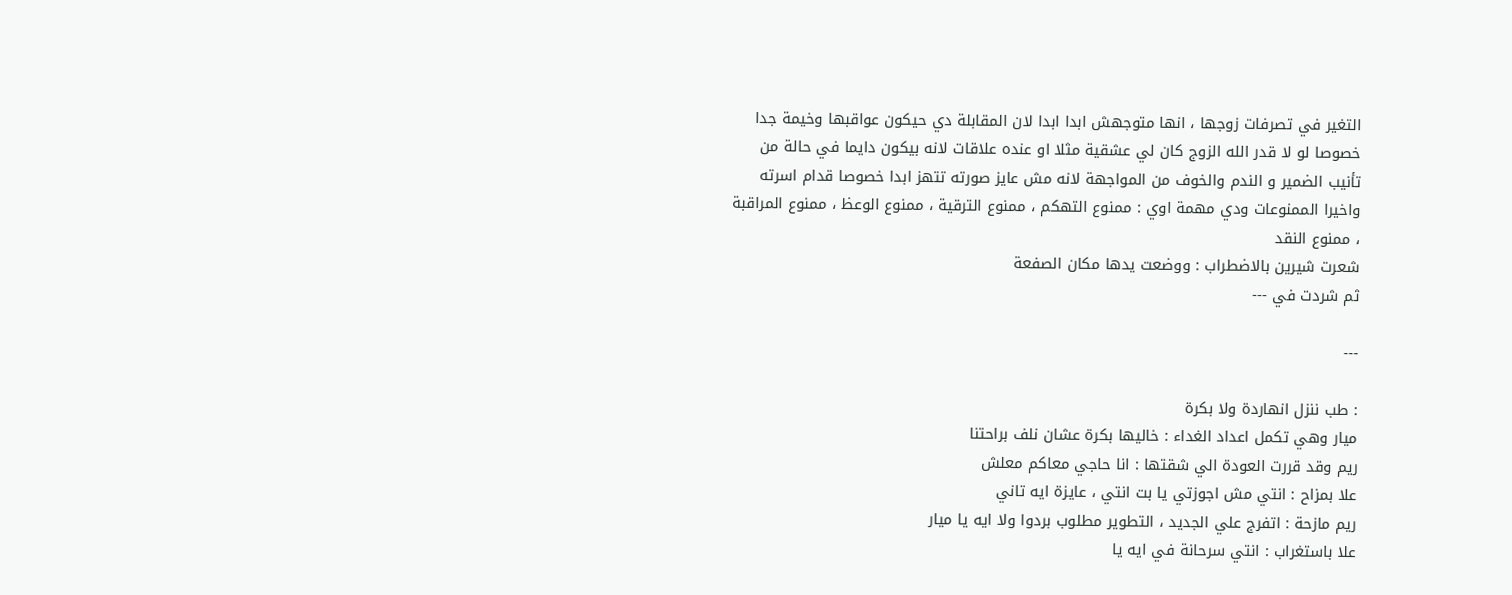التغير في تصرفات زوجها ، انها متوجهش ابدا ابدا لان المقابلة دي حيكون عواقبها وخيمة جدا
خصوصا لو لا قدر الله الزوج كان لي عشقية مثلا او عنده علاقات لانه بيكون دايما في حالة من تأنيب الضمير و الندم والخوف من المواجهة لانه مش عايز صورته تتهز ابدا خصوصا قدام اسرته واخيرا الممنوعات ودي مهمة اوي : ممنوع التهكم ، ممنوع الترقية ، ممنوع الوعظ ، ممنوع المراقبة ، ممنوع النقد
شعرت شيرين بالاضطراب : ووضعت يدها مكان الصفعة
ثم شردت في ---

---

: طب ننزل انهاردة ولا بكرة
ميار وهي تكمل اعداد الغداء : خاليها بكرة عشان نلف براحتنا
ريم وقد قررت العودة الي شقتها : انا حاجي معاكم معلش
علا بمزاح : انتي مش اجوزتي يا بت انتي ، عايزة ايه تاني
ريم مازحة : اتفرج علي الجديد ، التطوير مطلوب بردوا ولا ايه يا ميار
علا باستغراب : انتي سرحانة في ايه يا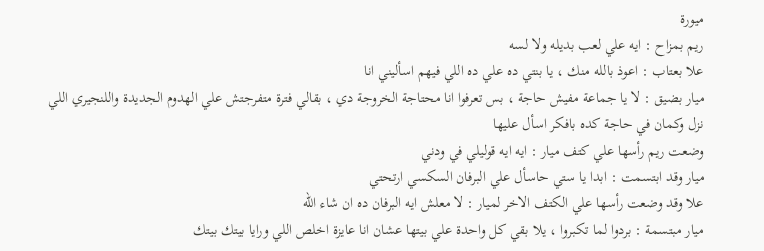ميورة
ريم بمزاح : ايه علي لعب بديله ولا لسه
علا بعتاب : اعوذ بالله منك ، يا بنتي ده علي ده اللي فيهم اسأليني انا
ميار بضيق : لا يا جماعة مفيش حاجة ، بس تعرفوا انا محتاجة الخروجة دي ، بقالي فترة متفرجتش علي الهدوم الجديدة واللنجيري اللي نزل وكمان في حاجة كده بافكر اسأل عليها
وضعت ريم رأسها علي كتف ميار : ايه ايه قوليلي في ودني
ميار وقد ابتسمت : ابدا يا ستي حاسأل علي البرفان السكسي ارتحتي
علا وقد وضعت رأسها علي الكتف الاخر لميار : لا معلش ايه البرفان ده ان شاء الله
ميار مبتسمة : بردوا لما تكبروا ، يلا بقي كل واحدة علي بيتها عشان انا عايزة اخلص اللي ورايا بيتك بيتك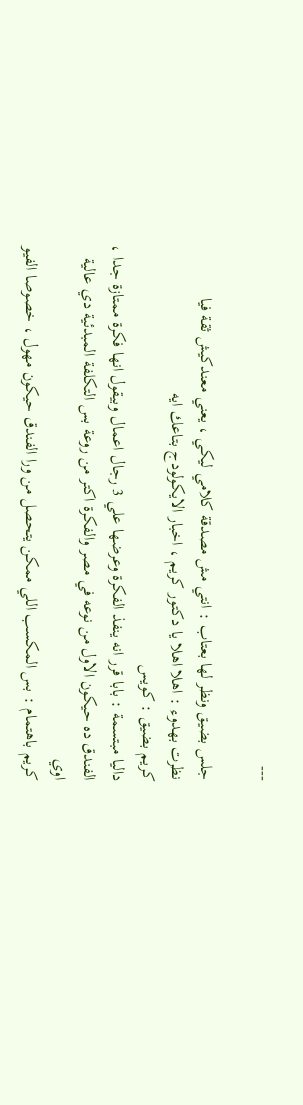---

جلس بضيق ونظر لها بعتاب : انتي مش مصدقة كلامي ليكي ، يعني معندكيش ثقة فيا
نظرت بهدوء : اهلا اهلا يا دكتور كريم ، اخبار الايكولودج بتاعك ايه
كريم بضيق : كويس
داليا مبتسمة : بابا قرر انه ينفذ الفكرة وعرضها علي 3 رجال اعمال وبيقول انها فكرة ممتازة جدا ، الفندق ده حيكون الاول من نوعه في مصر والفكرة اكتر من روعة بس التكلفة المبدئية دي عالية اوي
كريم باهتمام : بس المكسب اللي ممكن يتحصل من ورا الفندق حيكون مهول ، خصوصا الفيو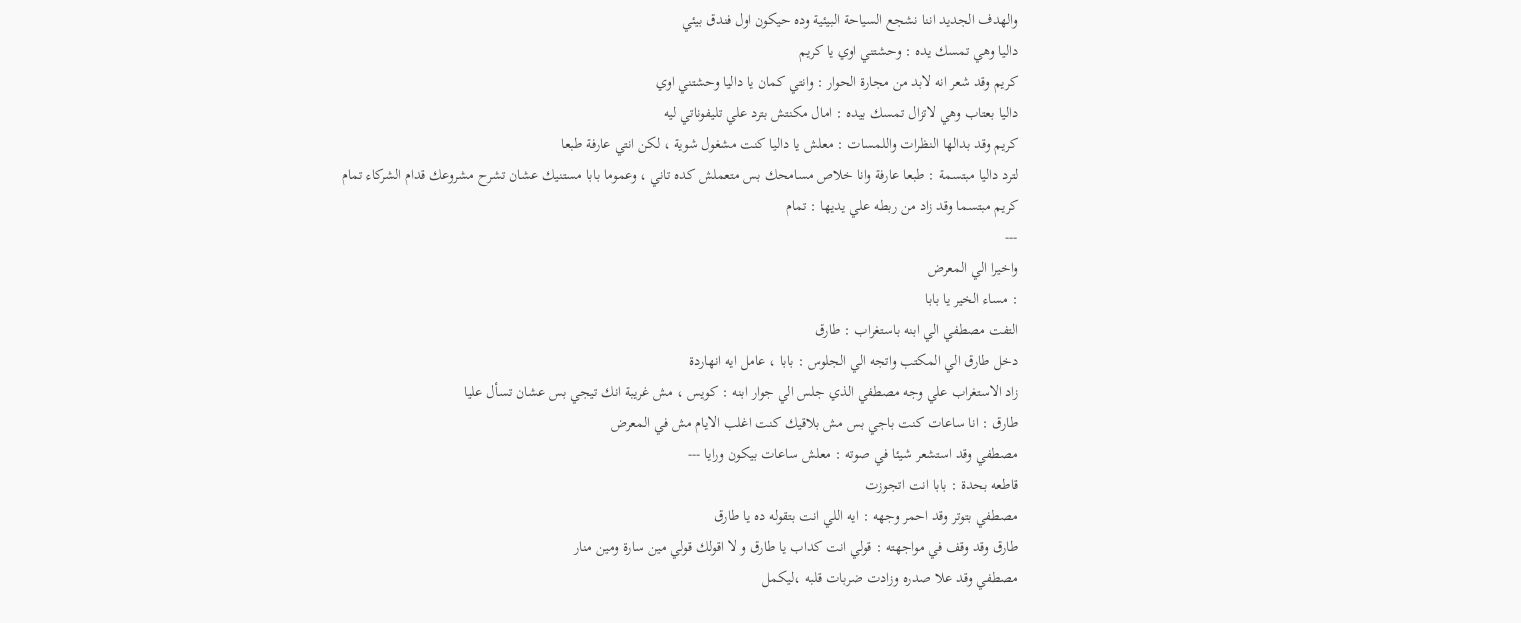والهدف الجديد اننا نشجع السياحة البيئية وده حيكون اول فندق بيئي
داليا وهي تمسك يده : وحشتني اوي يا كريم
كريم وقد شعر انه لابد من مجارة الحوار : وانتي كمان يا داليا وحشتني اوي
داليا بعتاب وهي لاتزال تمسك بيده : امال مكنتش بترد علي تليفوناتي ليه
كريم وقد بدالها النظرات واللمسات : معلش يا داليا كنت مشغول شوية ، لكن انتي عارفة طبعا
لترد داليا مبتسمة : طبعا عارفة وانا خلاص مسامحك بس متعملش كده تاني ، وعموما بابا مستنيك عشان تشرح مشروعك قدام الشركاء تمام
كريم مبتسما وقد زاد من ربطه علي يديها : تمام
---
واخيرا الي المعرض
: مساء الخير يا بابا
التفت مصطفي الي ابنه باستغراب : طارق
دخل طارق الي المكتب واتجه الي الجلوس : بابا ، عامل ايه انهاردة
زاد الاستغراب علي وجه مصطفي الذي جلس الي جوار ابنه : كويس ، مش غريبة انك تيجي بس عشان تسأل عليا
طارق : انا ساعات كنت باجي بس مش بلاقيك كنت اغلب الايام مش في المعرض
مصطفي وقد استشعر شيئا في صوته : معلش ساعات بيكون ورايا ---
قاطعه بحدة : بابا انت اتجوزت
مصطفي بتوتر وقد احمر وجهه : ايه اللي انت بتقوله ده يا طارق
طارق وقد وقف في مواجهته : قولي انت كداب يا طارق و لا اقولك قولي مين سارة ومين منار
مصطفي وقد علا صدره وزادت ضربات قلبه ،ليكمل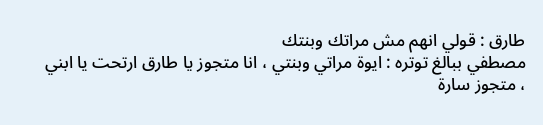طارق : قولي انهم مش مراتك وبنتك
مصطفي ببالغ توتره : ايوة مراتي وبنتي ، انا متجوز يا طارق ارتحت يا ابني ، متجوز سارة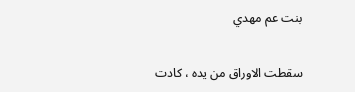بنت عم مهدي

سقطت الاوراق من يده ، كادت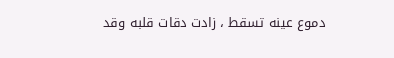دموع عينه تسقط ، زادت دقات قلبه وقد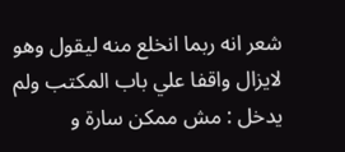شعر انه ربما انخلع منه ليقول وهو لايزال واقفا علي باب المكتب ولم يدخل : مش ممكن سارة و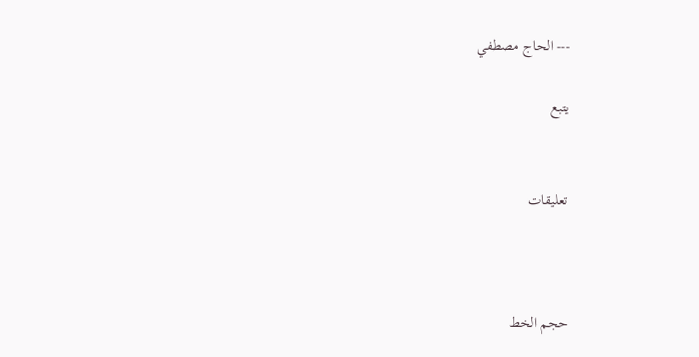--- الحاج مصطفي

يتبع


تعليقات



حجم الخط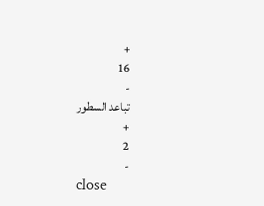+
16
-
تباعد السطور
+
2
-
close